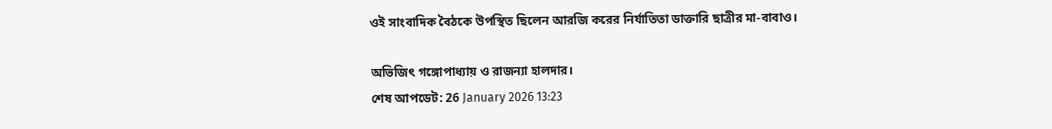ওই সাংবাদিক বৈঠকে উপস্থিত ছিলেন আরজি করের নির্যাতিতা ডাক্তারি ছাত্রীর মা-বাবাও।

অভিজিৎ গঙ্গোপাধ্যায় ও রাজন্যা হালদার।
শেষ আপডেট: 26 January 2026 13:23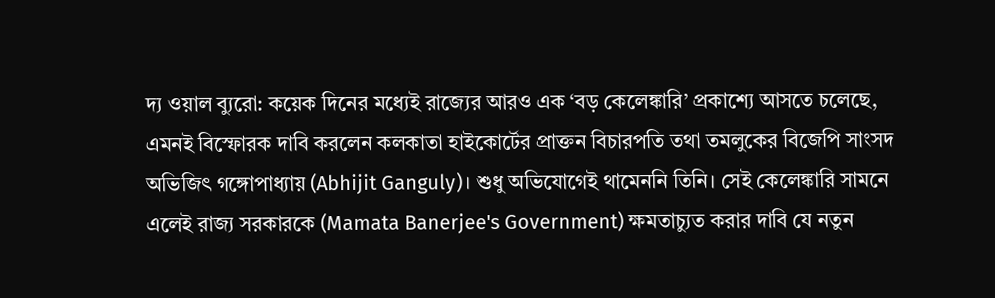দ্য ওয়াল ব্যুরো: কয়েক দিনের মধ্যেই রাজ্যের আরও এক ‘বড় কেলেঙ্কারি’ প্রকাশ্যে আসতে চলেছে, এমনই বিস্ফোরক দাবি করলেন কলকাতা হাইকোর্টের প্রাক্তন বিচারপতি তথা তমলুকের বিজেপি সাংসদ অভিজিৎ গঙ্গোপাধ্যায় (Abhijit Ganguly)। শুধু অভিযোগেই থামেননি তিনি। সেই কেলেঙ্কারি সামনে এলেই রাজ্য সরকারকে (Mamata Banerjee's Government) ক্ষমতাচ্যুত করার দাবি যে নতুন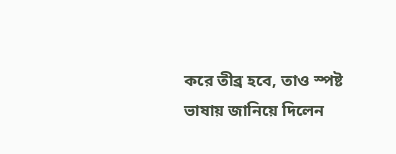করে তীব্র হবে, তাও স্পষ্ট ভাষায় জানিয়ে দিলেন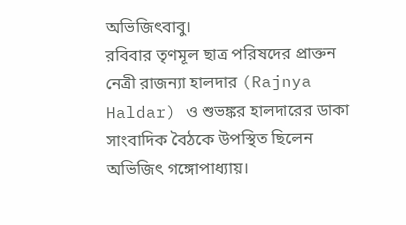অভিজিৎবাবু।
রবিবার তৃণমূল ছাত্র পরিষদের প্রাক্তন নেত্রী রাজন্যা হালদার (Rajnya Haldar) ও শুভঙ্কর হালদারের ডাকা সাংবাদিক বৈঠকে উপস্থিত ছিলেন অভিজিৎ গঙ্গোপাধ্যায়।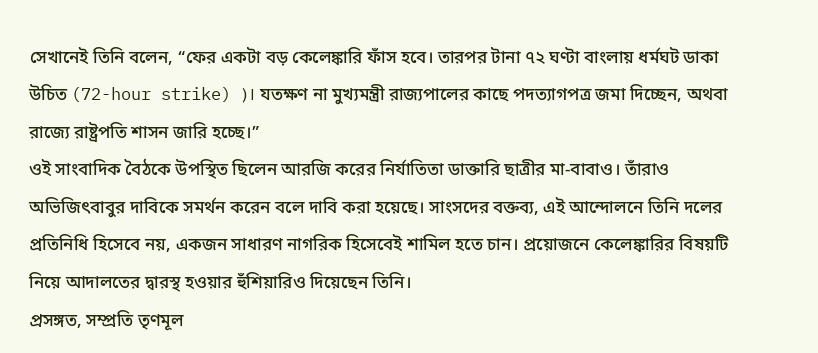সেখানেই তিনি বলেন, “ফের একটা বড় কেলেঙ্কারি ফাঁস হবে। তারপর টানা ৭২ ঘণ্টা বাংলায় ধর্মঘট ডাকা উচিত (72-hour strike) )। যতক্ষণ না মুখ্যমন্ত্রী রাজ্যপালের কাছে পদত্যাগপত্র জমা দিচ্ছেন, অথবা রাজ্যে রাষ্ট্রপতি শাসন জারি হচ্ছে।”
ওই সাংবাদিক বৈঠকে উপস্থিত ছিলেন আরজি করের নির্যাতিতা ডাক্তারি ছাত্রীর মা-বাবাও। তাঁরাও অভিজিৎবাবুর দাবিকে সমর্থন করেন বলে দাবি করা হয়েছে। সাংসদের বক্তব্য, এই আন্দোলনে তিনি দলের প্রতিনিধি হিসেবে নয়, একজন সাধারণ নাগরিক হিসেবেই শামিল হতে চান। প্রয়োজনে কেলেঙ্কারির বিষয়টি নিয়ে আদালতের দ্বারস্থ হওয়ার হুঁশিয়ারিও দিয়েছেন তিনি।
প্রসঙ্গত, সম্প্রতি তৃণমূল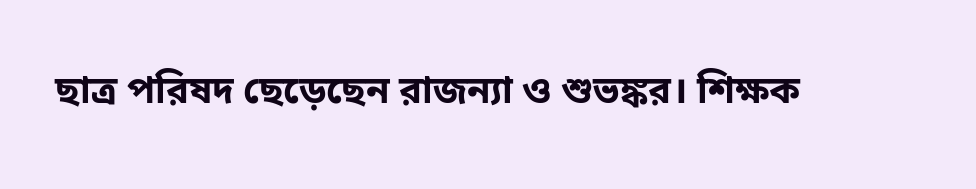ছাত্র পরিষদ ছেড়েছেন রাজন্যা ও শুভঙ্কর। শিক্ষক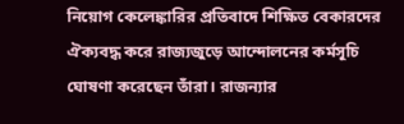নিয়োগ কেলেঙ্কারির প্রতিবাদে শিক্ষিত বেকারদের ঐক্যবদ্ধ করে রাজ্যজুড়ে আন্দোলনের কর্মসূচি ঘোষণা করেছেন তাঁরা। রাজন্যার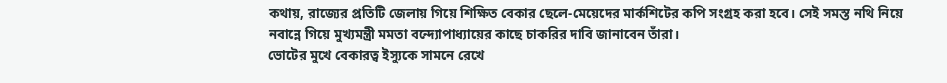কথায়, রাজ্যের প্রতিটি জেলায় গিয়ে শিক্ষিত বেকার ছেলে-মেয়েদের মার্কশিটের কপি সংগ্রহ করা হবে। সেই সমস্ত নথি নিয়ে নবান্নে গিয়ে মুখ্যমন্ত্রী মমতা বন্দ্যোপাধ্যায়ের কাছে চাকরির দাবি জানাবেন তাঁরা।
ভোটের মুখে বেকারত্ব ইস্যুকে সামনে রেখে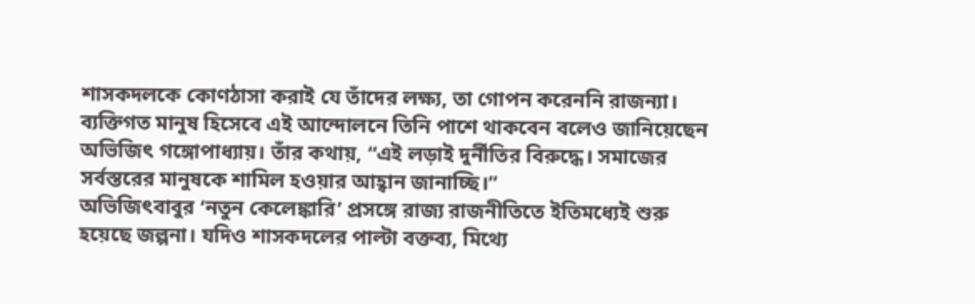শাসকদলকে কোণঠাসা করাই যে তাঁদের লক্ষ্য, তা গোপন করেননি রাজন্যা। ব্যক্তিগত মানুষ হিসেবে এই আন্দোলনে তিনি পাশে থাকবেন বলেও জানিয়েছেন অভিজিৎ গঙ্গোপাধ্যায়। তাঁর কথায়, “এই লড়াই দুর্নীতির বিরুদ্ধে। সমাজের সর্বস্তরের মানুষকে শামিল হওয়ার আহ্বান জানাচ্ছি।”
অভিজিৎবাবুর ‘নতুন কেলেঙ্কারি’ প্রসঙ্গে রাজ্য রাজনীতিতে ইতিমধ্যেই শুরু হয়েছে জল্পনা। যদিও শাসকদলের পাল্টা বক্তব্য, মিথ্যে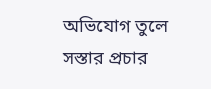অভিযোগ তুলে সস্তার প্রচার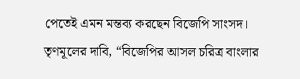পেতেই এমন মন্তব্য করছেন বিজেপি সাংসদ। তৃণমূলের দাবি, “বিজেপির আসল চরিত্র বাংলার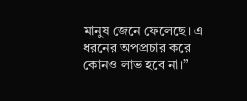মানুষ জেনে ফেলেছে। এ ধরনের অপপ্রচার করে কোনও লাভ হবে না।”